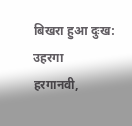बिखरा हुआ दुःख:
उहरगा
हरगानवी,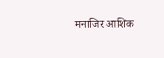मनाजिर आशिक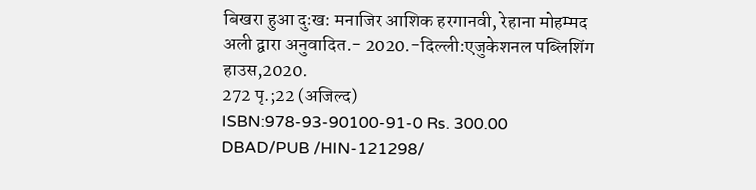बिखरा हुआ दुःख: मनाजिर आशिक हरगानवी, रेहाना मोहम्मद अली द्वारा अनुवादित.- 2020.-दिल्ली:एजुकेशनल पब्लिशिंग हाउस,2020.
272 पृ.;22 (अजिल्द)
ISBN:978-93-90100-91-0 Rs. 300.00
DBAD/PUB /HIN-121298/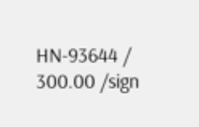HN-93644 / 300.00 /sign